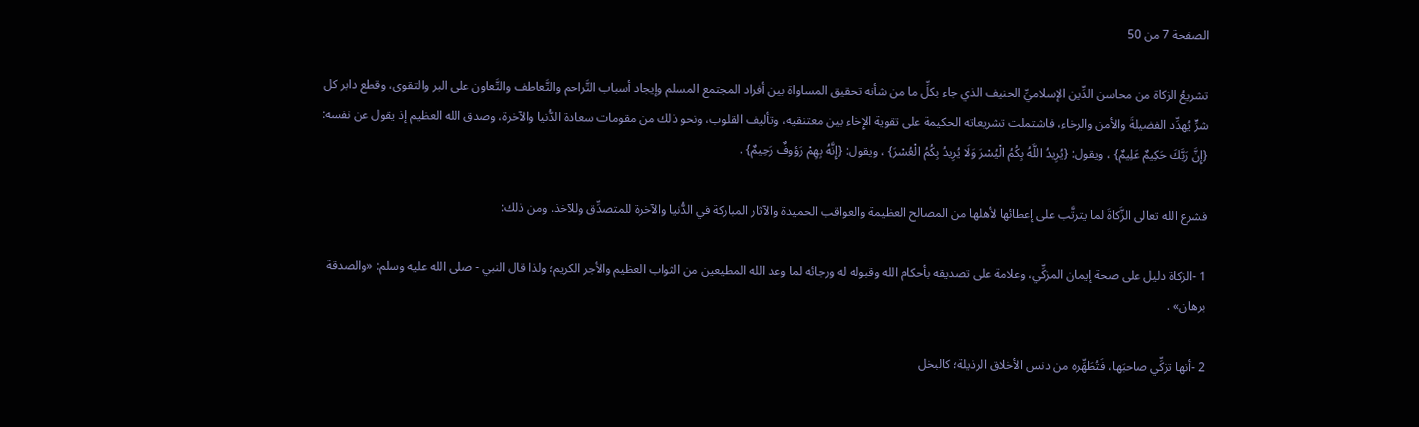الصفحة 7 من 50

تشريعُ الزكاة من محاسن الدِّين الإسلاميِّ الحنيف الذي جاء بكلِّ ما من شأنه تحقيق المساواة بين أفراد المجتمع المسلم وإيجاد أسباب التَّراحم والتَّعاطف والتَّعاون على البر والتقوى، وقطع دابر كل شرٍّ يُهدِّد الفضيلةَ والأمن والرخاء، فاشتملت تشريعاته الحكيمة على تقوية الإِخاء بين معتنقيه، وتأليف القلوب، ونحو ذلك من مقومات سعادة الدُّنيا والآخرة، وصدق الله العظيم إذ يقول عن نفسه: {إِنَّ رَبَّكَ حَكِيمٌ عَلِيمٌ} ، ويقول: {يُرِيدُ اللَّهُ بِكُمُ الْيُسْرَ وَلَا يُرِيدُ بِكُمُ الْعُسْرَ} ، ويقول: {إِنَّهُ بِهِمْ رَؤوفٌ رَحِيمٌ} .

فشرع الله تعالى الزَّكاةَ لما يترتَّب على إعطائها لأهلها من المصالح العظيمة والعواقب الحميدة والآثار المباركة في الدُّنيا والآخرة للمتصدِّق وللآخذ. ومن ذلك:

1 -الزكاة دليل على صحة إيمان المزكِّي، وعلامة على تصديقه بأحكام الله وقبوله له ورجائه لما وعد الله المطيعين من الثواب العظيم والأجر الكريم؛ ولذا قال النبي - صلى الله عليه وسلم: «والصدقة برهان» .

2 -أنها تزكِّي صاحبَها، فَتُطَهِّره من دنس الأخلاق الرذيلة؛ كالبخل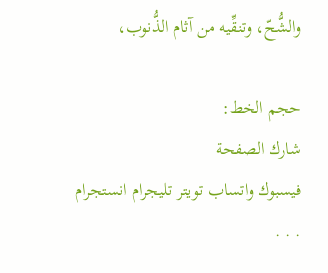والشُّحّ، وتنقِّيه من آثام الذُّنوب،

حجم الخط:
شارك الصفحة
فيسبوك واتساب تويتر تليجرام انستجرام
. . .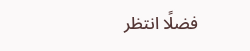فضلًا انتظر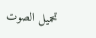تحميل الصوت